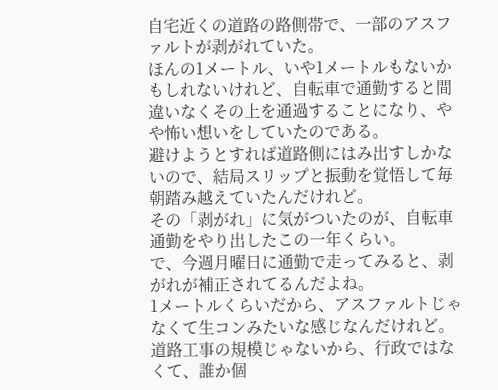自宅近くの道路の路側帯で、一部のアスファルトが剥がれていた。
ほんの1メートル、いや1メートルもないかもしれないけれど、自転車で通勤すると間違いなくその上を通過することになり、やや怖い想いをしていたのである。
避けようとすれば道路側にはみ出すしかないので、結局スリップと振動を覚悟して毎朝踏み越えていたんだけれど。
その「剥がれ」に気がついたのが、自転車通勤をやり出したこの一年くらい。
で、今週月曜日に通勤で走ってみると、剥がれが補正されてるんだよね。
1メートルくらいだから、アスファルトじゃなくて生コンみたいな感じなんだけれど。
道路工事の規模じゃないから、行政ではなくて、誰か個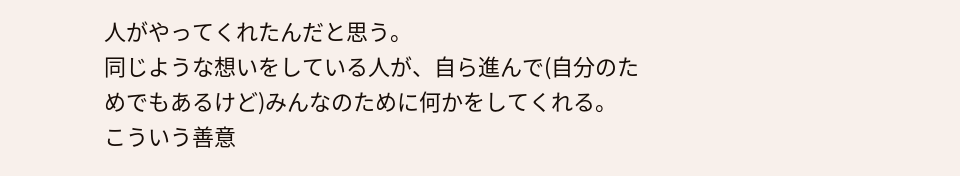人がやってくれたんだと思う。
同じような想いをしている人が、自ら進んで(自分のためでもあるけど)みんなのために何かをしてくれる。
こういう善意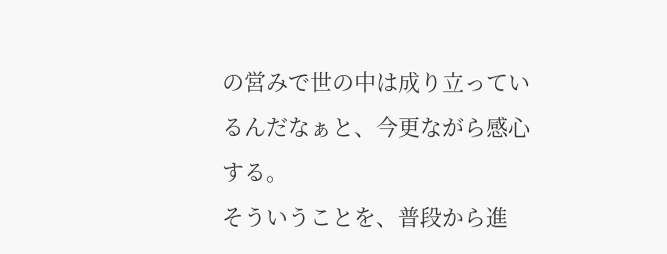の営みで世の中は成り立っているんだなぁと、今更ながら感心する。
そういうことを、普段から進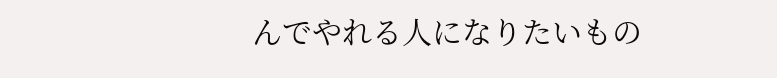んでやれる人になりたいもの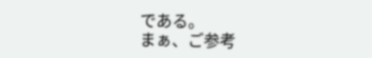である。
まぁ、ご参考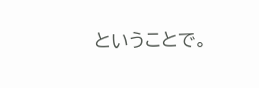ということで。